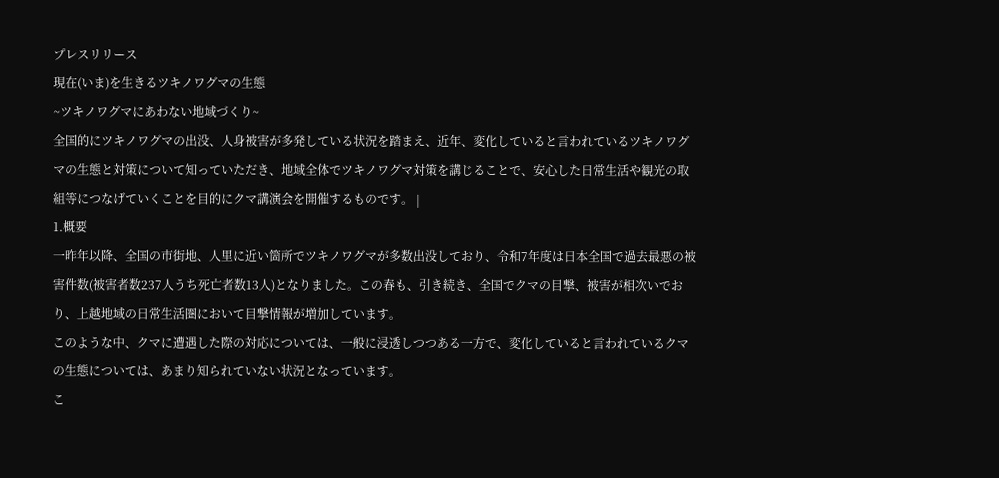プレスリリース
現在(いま)を生きるツキノワグマの生態
~ツキノワグマにあわない地域づくり~
全国的にツキノワグマの出没、人身被害が多発している状況を踏まえ、近年、変化していると言われているツキノワグマの生態と対策について知っていただき、地域全体でツキノワグマ対策を講じることで、安心した日常生活や観光の取組等につなげていくことを目的にクマ講演会を開催するものです。 |
1.概要
一昨年以降、全国の市街地、人里に近い箇所でツキノワグマが多数出没しており、令和7年度は日本全国で過去最悪の被害件数(被害者数237人うち死亡者数13人)となりました。この春も、引き続き、全国でクマの目撃、被害が相次いでおり、上越地域の日常生活圏において目撃情報が増加しています。
このような中、クマに遭遇した際の対応については、一般に浸透しつつある一方で、変化していると言われているクマの生態については、あまり知られていない状況となっています。
こ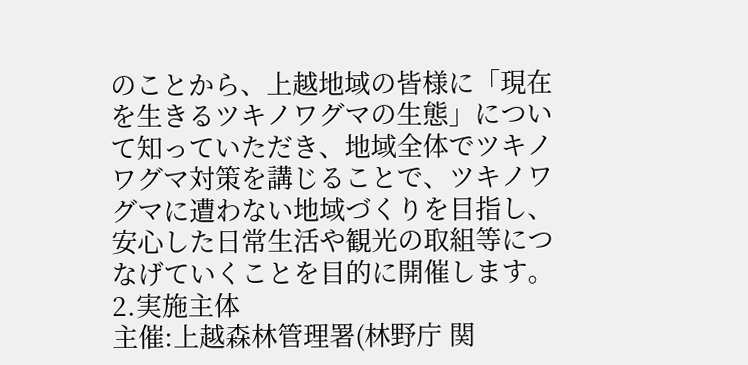のことから、上越地域の皆様に「現在を生きるツキノワグマの生態」について知っていただき、地域全体でツキノワグマ対策を講じることで、ツキノワグマに遭わない地域づくりを目指し、安心した日常生活や観光の取組等につなげていくことを目的に開催します。
2.実施主体
主催:上越森林管理署(林野庁 関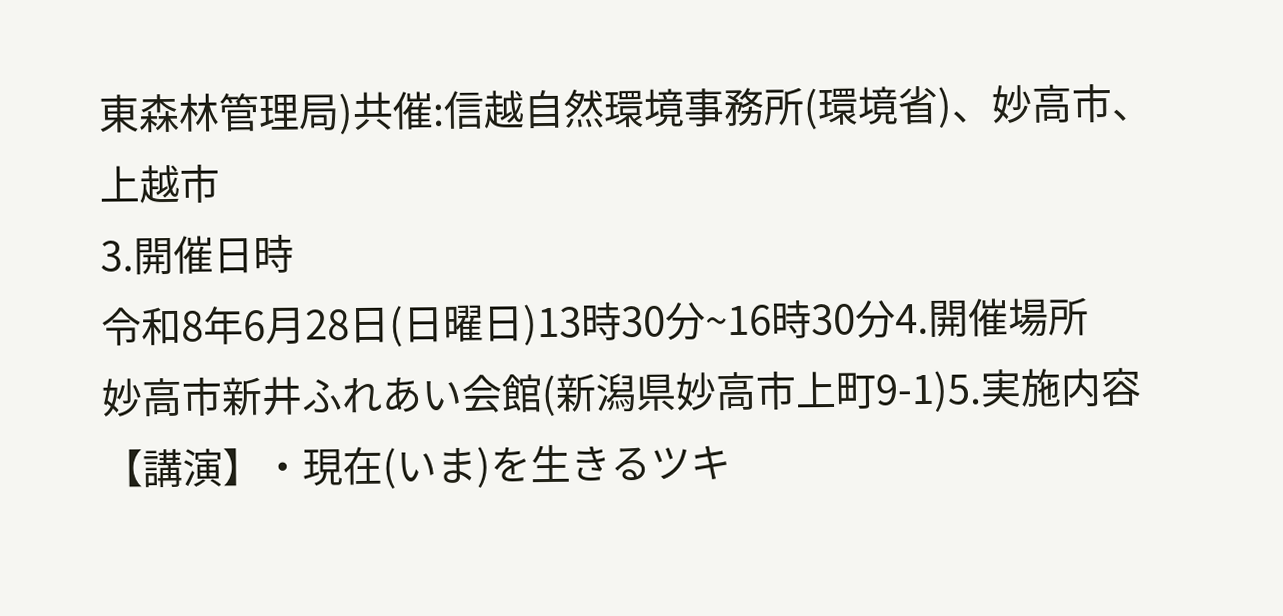東森林管理局)共催:信越自然環境事務所(環境省)、妙高市、上越市
3.開催日時
令和8年6月28日(日曜日)13時30分~16時30分4.開催場所
妙高市新井ふれあい会館(新潟県妙高市上町9-1)5.実施内容
【講演】・現在(いま)を生きるツキ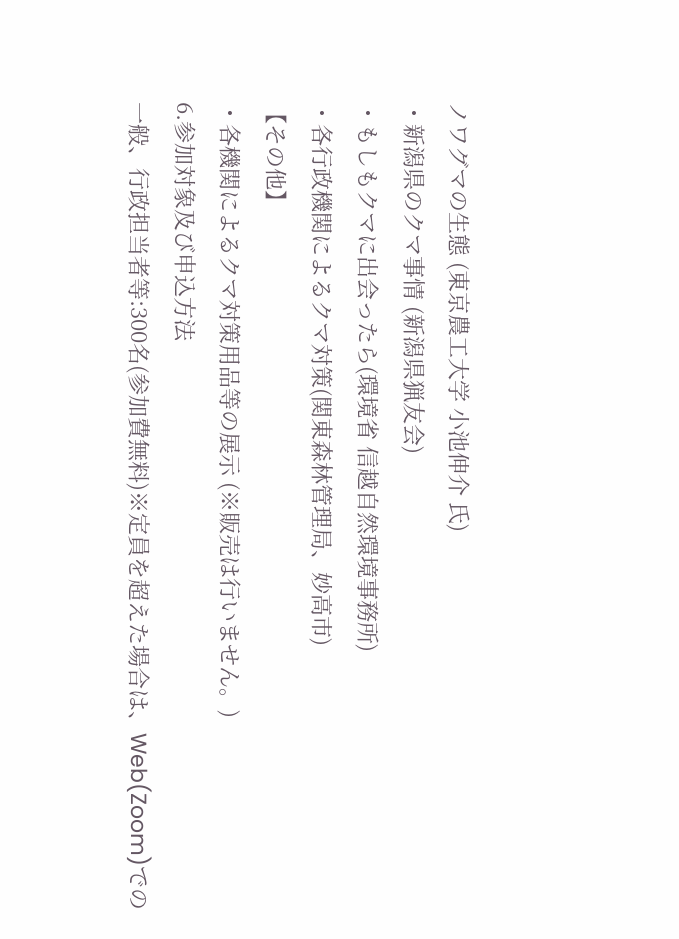ノワグマの生態 (東京農工大学 小池伸介 氏)
・新潟県のクマ事情 (新潟県猟友会)
・もしもクマに出会ったら(環境省 信越自然環境事務所)
・各行政機関によるクマ対策(関東森林管理局、妙高市)
【その他】
・各機関によるクマ対策用品等の展示 (※販売は行いません。)
6.参加対象及び申込方法
一般、行政担当者等:300名(参加費無料)※定員を超えた場合は、Web(Zoom)での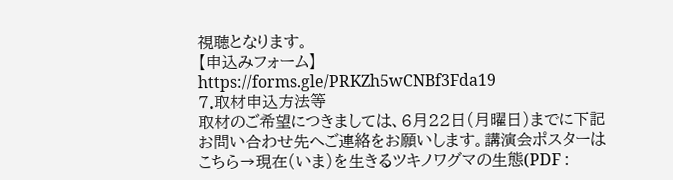視聴となります。
【申込みフォーム】 https://forms.gle/PRKZh5wCNBf3Fda19
7.取材申込方法等
取材のご希望につきましては、6月22日(月曜日)までに下記お問い合わせ先へご連絡をお願いします。講演会ポスターはこちら→現在(いま)を生きるツキノワグマの生態(PDF :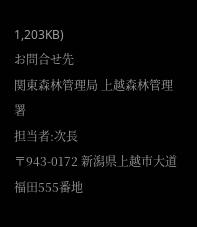1,203KB)
お問合せ先
関東森林管理局 上越森林管理署
担当者:次長
〒943-0172 新潟県上越市大道福田555番地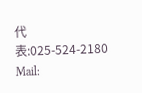代表:025-524-2180
Mail: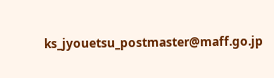ks_jyouetsu_postmaster@maff.go.jp